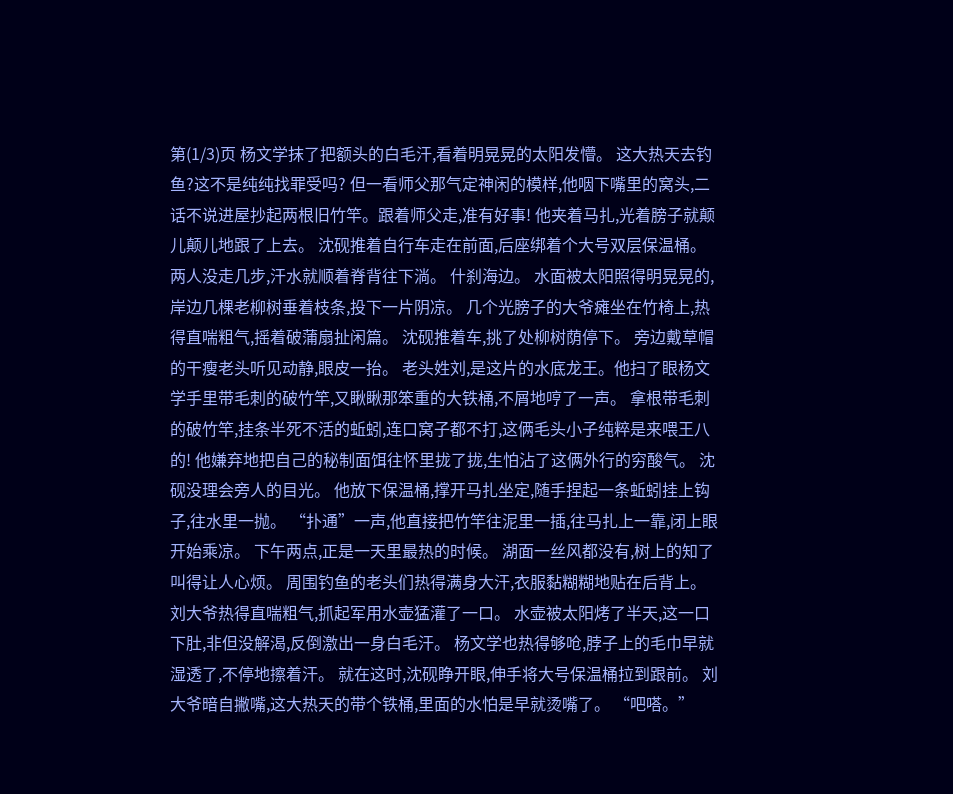第(1/3)页 杨文学抹了把额头的白毛汗,看着明晃晃的太阳发懵。 这大热天去钓鱼?这不是纯纯找罪受吗? 但一看师父那气定神闲的模样,他咽下嘴里的窝头,二话不说进屋抄起两根旧竹竿。跟着师父走,准有好事! 他夹着马扎,光着膀子就颠儿颠儿地跟了上去。 沈砚推着自行车走在前面,后座绑着个大号双层保温桶。两人没走几步,汗水就顺着脊背往下淌。 什刹海边。 水面被太阳照得明晃晃的,岸边几棵老柳树垂着枝条,投下一片阴凉。 几个光膀子的大爷瘫坐在竹椅上,热得直喘粗气,摇着破蒲扇扯闲篇。 沈砚推着车,挑了处柳树荫停下。 旁边戴草帽的干瘦老头听见动静,眼皮一抬。 老头姓刘,是这片的水底龙王。他扫了眼杨文学手里带毛刺的破竹竿,又瞅瞅那笨重的大铁桶,不屑地哼了一声。 拿根带毛刺的破竹竿,挂条半死不活的蚯蚓,连口窝子都不打,这俩毛头小子纯粹是来喂王八的! 他嫌弃地把自己的秘制面饵往怀里拢了拢,生怕沾了这俩外行的穷酸气。 沈砚没理会旁人的目光。 他放下保温桶,撑开马扎坐定,随手捏起一条蚯蚓挂上钩子,往水里一抛。 “扑通”一声,他直接把竹竿往泥里一插,往马扎上一靠,闭上眼开始乘凉。 下午两点,正是一天里最热的时候。 湖面一丝风都没有,树上的知了叫得让人心烦。 周围钓鱼的老头们热得满身大汗,衣服黏糊糊地贴在后背上。 刘大爷热得直喘粗气,抓起军用水壶猛灌了一口。 水壶被太阳烤了半天,这一口下肚,非但没解渴,反倒激出一身白毛汗。 杨文学也热得够呛,脖子上的毛巾早就湿透了,不停地擦着汗。 就在这时,沈砚睁开眼,伸手将大号保温桶拉到跟前。 刘大爷暗自撇嘴,这大热天的带个铁桶,里面的水怕是早就烫嘴了。 “吧嗒。”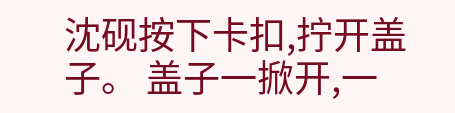沈砚按下卡扣,拧开盖子。 盖子一掀开,一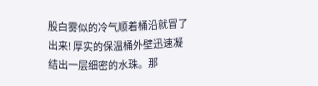股白雾似的冷气顺着桶沿就冒了出来! 厚实的保温桶外壁迅速凝结出一层细密的水珠。那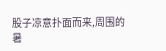股子凉意扑面而来,周围的暑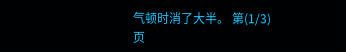气顿时消了大半。 第(1/3)页